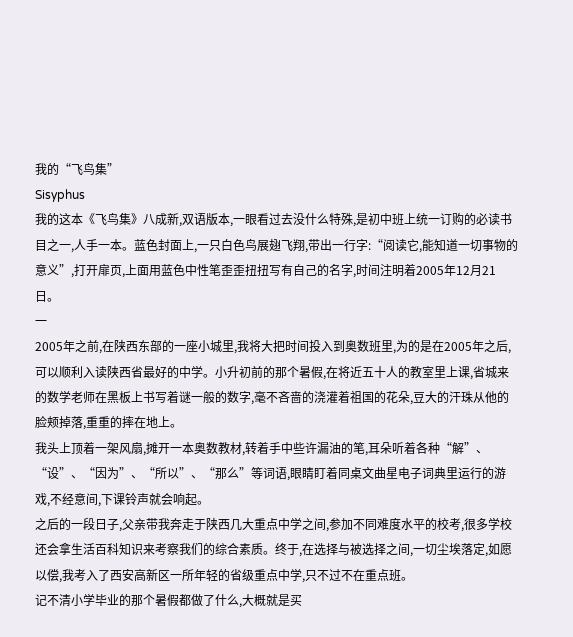我的“飞鸟集”
Sisyphus
我的这本《飞鸟集》八成新,双语版本,一眼看过去没什么特殊,是初中班上统一订购的必读书目之一,人手一本。蓝色封面上,一只白色鸟展翅飞翔,带出一行字:“阅读它,能知道一切事物的意义”,打开扉页,上面用蓝色中性笔歪歪扭扭写有自己的名字,时间注明着2005年12月21日。
一
2005年之前,在陕西东部的一座小城里,我将大把时间投入到奥数班里,为的是在2005年之后,可以顺利入读陕西省最好的中学。小升初前的那个暑假,在将近五十人的教室里上课,省城来的数学老师在黑板上书写着谜一般的数字,毫不吝啬的浇灌着祖国的花朵,豆大的汗珠从他的脸颊掉落,重重的摔在地上。
我头上顶着一架风扇,摊开一本奥数教材,转着手中些许漏油的笔,耳朵听着各种“解”、“设”、“因为”、“所以”、“那么”等词语,眼睛盯着同桌文曲星电子词典里运行的游戏,不经意间,下课铃声就会响起。
之后的一段日子,父亲带我奔走于陕西几大重点中学之间,参加不同难度水平的校考,很多学校还会拿生活百科知识来考察我们的综合素质。终于,在选择与被选择之间,一切尘埃落定,如愿以偿,我考入了西安高新区一所年轻的省级重点中学,只不过不在重点班。
记不清小学毕业的那个暑假都做了什么,大概就是买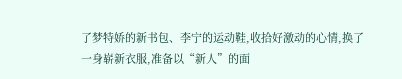了梦特娇的新书包、李宁的运动鞋,收拾好激动的心情,换了一身崭新衣服,准备以“新人”的面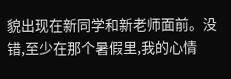貌出现在新同学和新老师面前。没错,至少在那个暑假里,我的心情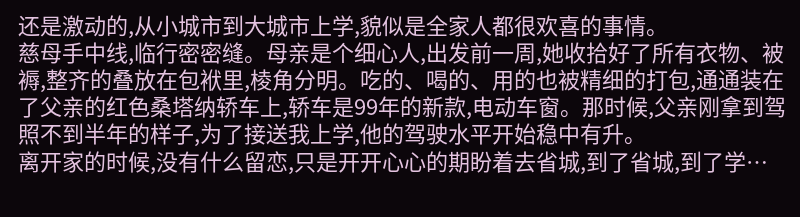还是激动的,从小城市到大城市上学,貌似是全家人都很欢喜的事情。
慈母手中线,临行密密缝。母亲是个细心人,出发前一周,她收拾好了所有衣物、被褥,整齐的叠放在包袱里,棱角分明。吃的、喝的、用的也被精细的打包,通通装在了父亲的红色桑塔纳轿车上,轿车是99年的新款,电动车窗。那时候,父亲刚拿到驾照不到半年的样子,为了接送我上学,他的驾驶水平开始稳中有升。
离开家的时候,没有什么留恋,只是开开心心的期盼着去省城,到了省城,到了学…